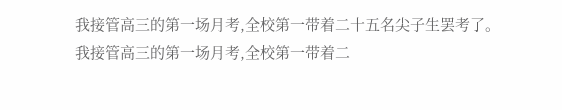我接管高三的第一场月考,全校第一带着二十五名尖子生罢考了。
我接管高三的第一场月考,全校第一带着二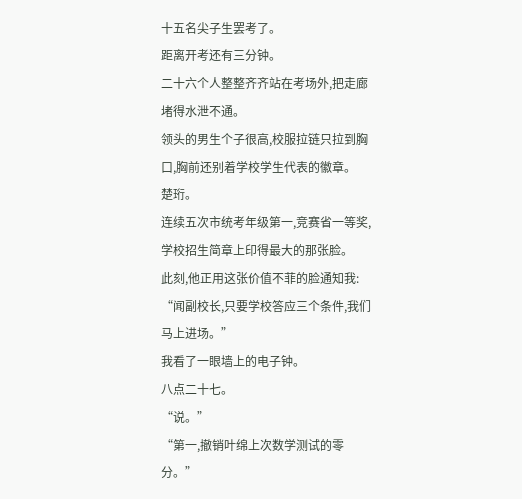十五名尖子生罢考了。
距离开考还有三分钟。
二十六个人整整齐齐站在考场外,把走廊堵得水泄不通。
领头的男生个子很高,校服拉链只拉到胸口,胸前还别着学校学生代表的徽章。
楚珩。
连续五次市统考年级第一,竞赛省一等奖,学校招生简章上印得最大的那张脸。
此刻,他正用这张价值不菲的脸通知我:
“闻副校长,只要学校答应三个条件,我们马上进场。”
我看了一眼墙上的电子钟。
八点二十七。
“说。”
“第一,撤销叶绵上次数学测试的零分。”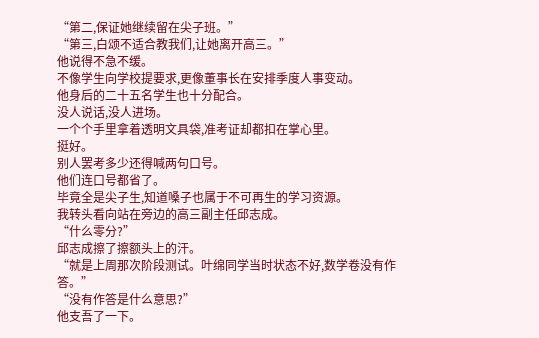“第二,保证她继续留在尖子班。”
“第三,白颂不适合教我们,让她离开高三。”
他说得不急不缓。
不像学生向学校提要求,更像董事长在安排季度人事变动。
他身后的二十五名学生也十分配合。
没人说话,没人进场。
一个个手里拿着透明文具袋,准考证却都扣在掌心里。
挺好。
别人罢考多少还得喊两句口号。
他们连口号都省了。
毕竟全是尖子生,知道嗓子也属于不可再生的学习资源。
我转头看向站在旁边的高三副主任邱志成。
“什么零分?”
邱志成擦了擦额头上的汗。
“就是上周那次阶段测试。叶绵同学当时状态不好,数学卷没有作答。”
“没有作答是什么意思?”
他支吾了一下。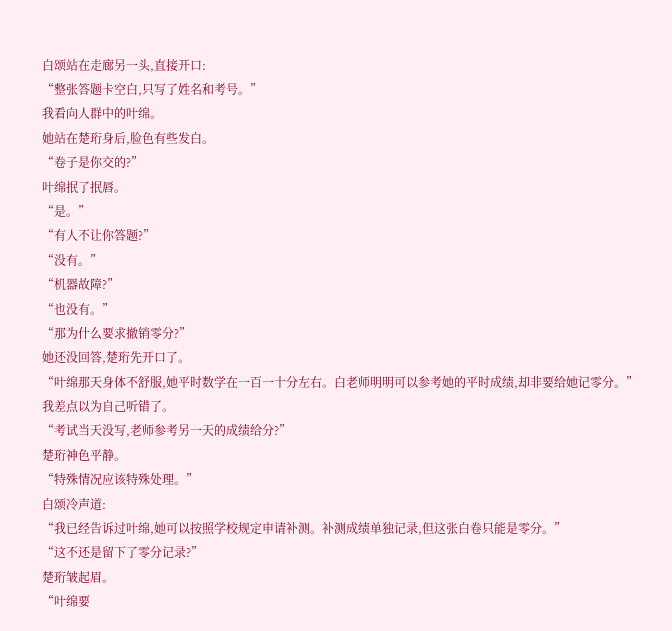白颂站在走廊另一头,直接开口:
“整张答题卡空白,只写了姓名和考号。”
我看向人群中的叶绵。
她站在楚珩身后,脸色有些发白。
“卷子是你交的?”
叶绵抿了抿唇。
“是。”
“有人不让你答题?”
“没有。”
“机器故障?”
“也没有。”
“那为什么要求撤销零分?”
她还没回答,楚珩先开口了。
“叶绵那天身体不舒服,她平时数学在一百一十分左右。白老师明明可以参考她的平时成绩,却非要给她记零分。”
我差点以为自己听错了。
“考试当天没写,老师参考另一天的成绩给分?”
楚珩神色平静。
“特殊情况应该特殊处理。”
白颂冷声道:
“我已经告诉过叶绵,她可以按照学校规定申请补测。补测成绩单独记录,但这张白卷只能是零分。”
“这不还是留下了零分记录?”
楚珩皱起眉。
“叶绵要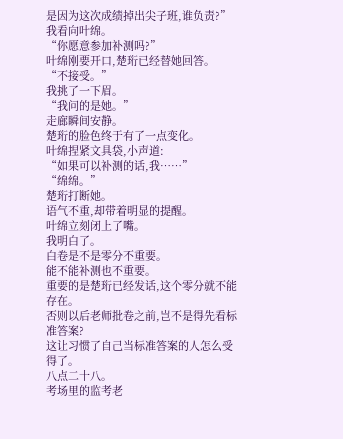是因为这次成绩掉出尖子班,谁负责?”
我看向叶绵。
“你愿意参加补测吗?”
叶绵刚要开口,楚珩已经替她回答。
“不接受。”
我挑了一下眉。
“我问的是她。”
走廊瞬间安静。
楚珩的脸色终于有了一点变化。
叶绵捏紧文具袋,小声道:
“如果可以补测的话,我……”
“绵绵。”
楚珩打断她。
语气不重,却带着明显的提醒。
叶绵立刻闭上了嘴。
我明白了。
白卷是不是零分不重要。
能不能补测也不重要。
重要的是楚珩已经发话,这个零分就不能存在。
否则以后老师批卷之前,岂不是得先看标准答案?
这让习惯了自己当标准答案的人怎么受得了。
八点二十八。
考场里的监考老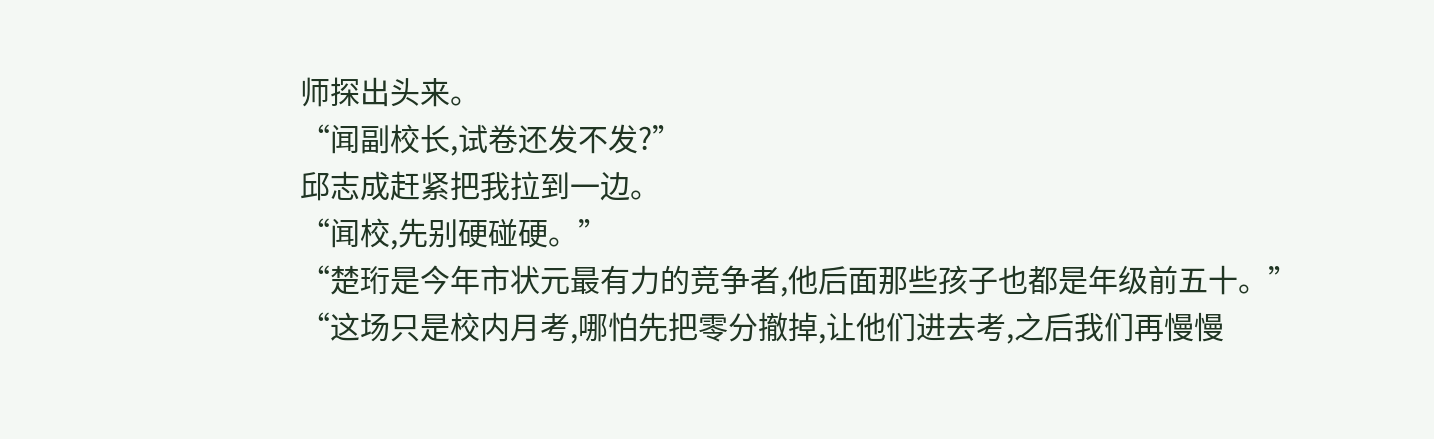师探出头来。
“闻副校长,试卷还发不发?”
邱志成赶紧把我拉到一边。
“闻校,先别硬碰硬。”
“楚珩是今年市状元最有力的竞争者,他后面那些孩子也都是年级前五十。”
“这场只是校内月考,哪怕先把零分撤掉,让他们进去考,之后我们再慢慢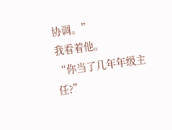协调。”
我看着他。
“你当了几年年级主任?”